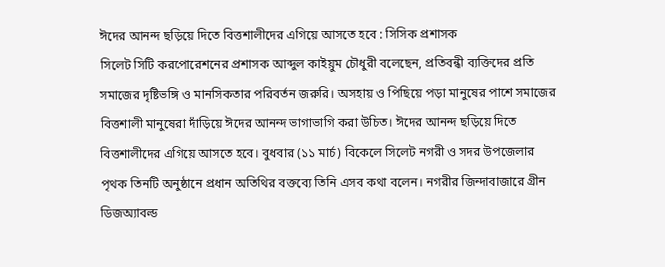ঈদের আনন্দ ছড়িয়ে দিতে বিত্তশালীদের এগিয়ে আসতে হবে : সিসিক প্রশাসক
সিলেট সিটি করপোরেশনের প্রশাসক আব্দুল কাইয়ুম চৌধুরী বলেছেন, প্রতিবন্ধী ব্যক্তিদের প্রতি সমাজের দৃষ্টিভঙ্গি ও মানসিকতার পরিবর্তন জরুরি। অসহায় ও পিছিয়ে পড়া মানুষের পাশে সমাজের বিত্তশালী মানুষেরা দাঁড়িয়ে ঈদের আনন্দ ভাগাভাগি করা উচিত। ঈদের আনন্দ ছড়িয়ে দিতে বিত্তশালীদের এগিয়ে আসতে হবে। বুধবার (১১ মার্চ) বিকেলে সিলেট নগরী ও সদর উপজেলার পৃথক তিনটি অনুষ্ঠানে প্রধান অতিথির বক্তব্যে তিনি এসব কথা বলেন। নগরীর জিন্দাবাজারে গ্রীন ডিজঅ্যাবল্ড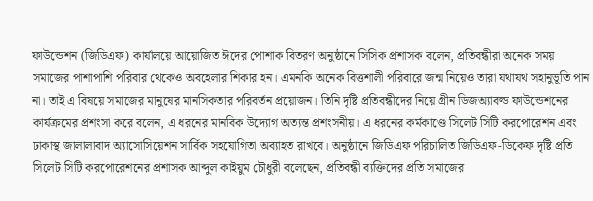ফাউন্ডেশন (জিডিএফ) কার্যালয়ে আয়োজিত ঈদের পোশাক বিতরণ অনুষ্ঠানে সিসিক প্রশাসক বলেন, প্রতিবন্ধীরা অনেক সময় সমাজের পাশাপাশি পরিবার থেকেও অবহেলার শিকার হন। এমনকি অনেক বিত্তশালী পরিবারে জন্ম নিয়েও তারা যথাযথ সহানুভূতি পান না। তাই এ বিষয়ে সমাজের মানুষের মানসিকতার পরিবর্তন প্রয়োজন। তিনি দৃষ্টি প্রতিবন্ধীদের নিয়ে গ্রীন ডিজঅ্যাবল্ড ফাউন্ডেশনের কার্যক্রমের প্রশংসা করে বলেন, এ ধরনের মানবিক উদ্যোগ অত্যন্ত প্রশংসনীয়। এ ধরনের কর্মকাণ্ডে সিলেট সিটি করপোরেশন এবং ঢাকাস্থ জালালাবাদ অ্যাসোসিয়েশন সার্বিক সহযোগিতা অব্যাহত রাখবে। অনুষ্ঠানে জিডিএফ পরিচালিত জিডিএফ-ডিকেফ দৃষ্টি প্রতি
সিলেট সিটি করপোরেশনের প্রশাসক আব্দুল কাইয়ুম চৌধুরী বলেছেন, প্রতিবন্ধী ব্যক্তিদের প্রতি সমাজের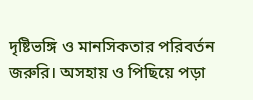দৃষ্টিভঙ্গি ও মানসিকতার পরিবর্তন জরুরি। অসহায় ও পিছিয়ে পড়া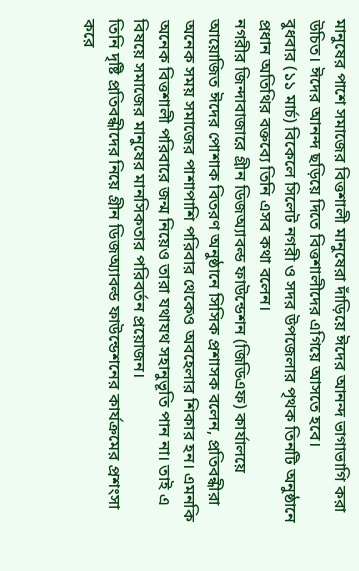মানুষের পাশে সমাজের বিত্তশালী মানুষেরা দাঁড়িয়ে ঈদের আনন্দ ভাগাভাগি করা উচিত। ঈদের আনন্দ ছড়িয়ে দিতে বিত্তশালীদের এগিয়ে আসতে হবে।
বুধবার (১১ মার্চ) বিকেলে সিলেট নগরী ও সদর উপজেলার পৃথক তিনটি অনুষ্ঠানে প্রধান অতিথির বক্তব্যে তিনি এসব কথা বলেন।
নগরীর জিন্দাবাজারে গ্রীন ডিজঅ্যাবল্ড ফাউন্ডেশন (জিডিএফ) কার্যালয়ে আয়োজিত ঈদের পোশাক বিতরণ অনুষ্ঠানে সিসিক প্রশাসক বলেন, প্রতিবন্ধীরা অনেক সময় সমাজের পাশাপাশি পরিবার থেকেও অবহেলার শিকার হন। এমনকি অনেক বিত্তশালী পরিবারে জন্ম নিয়েও তারা যথাযথ সহানুভূতি পান না। তাই এ বিষয়ে সমাজের মানুষের মানসিকতার পরিবর্তন প্রয়োজন।
তিনি দৃষ্টি প্রতিবন্ধীদের নিয়ে গ্রীন ডিজঅ্যাবল্ড ফাউন্ডেশনের কার্যক্রমের প্রশংসা করে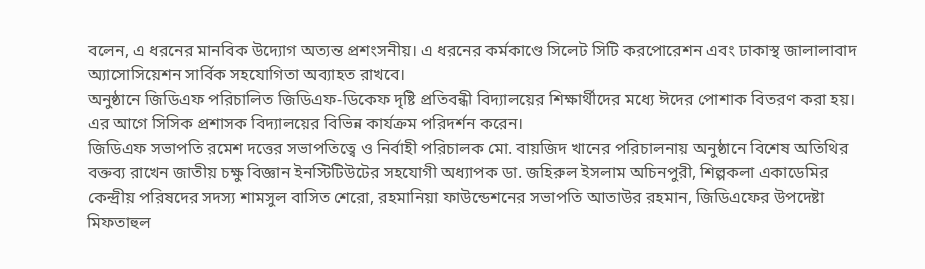বলেন, এ ধরনের মানবিক উদ্যোগ অত্যন্ত প্রশংসনীয়। এ ধরনের কর্মকাণ্ডে সিলেট সিটি করপোরেশন এবং ঢাকাস্থ জালালাবাদ অ্যাসোসিয়েশন সার্বিক সহযোগিতা অব্যাহত রাখবে।
অনুষ্ঠানে জিডিএফ পরিচালিত জিডিএফ-ডিকেফ দৃষ্টি প্রতিবন্ধী বিদ্যালয়ের শিক্ষার্থীদের মধ্যে ঈদের পোশাক বিতরণ করা হয়। এর আগে সিসিক প্রশাসক বিদ্যালয়ের বিভিন্ন কার্যক্রম পরিদর্শন করেন।
জিডিএফ সভাপতি রমেশ দত্তের সভাপতিত্বে ও নির্বাহী পরিচালক মো. বায়জিদ খানের পরিচালনায় অনুষ্ঠানে বিশেষ অতিথির বক্তব্য রাখেন জাতীয় চক্ষু বিজ্ঞান ইনস্টিটিউটের সহযোগী অধ্যাপক ডা. জহিরুল ইসলাম অচিনপুরী, শিল্পকলা একাডেমির কেন্দ্রীয় পরিষদের সদস্য শামসুল বাসিত শেরো, রহমানিয়া ফাউন্ডেশনের সভাপতি আতাউর রহমান, জিডিএফের উপদেষ্টা মিফতাহুল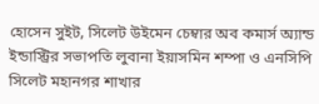হোসেন সুইট, সিলেট উইমেন চেম্বার অব কমার্স অ্যান্ড ইন্ডাস্ট্রির সভাপতি লুবানা ইয়াসমিন শম্পা ও এনসিপি সিলেট মহানগর শাখার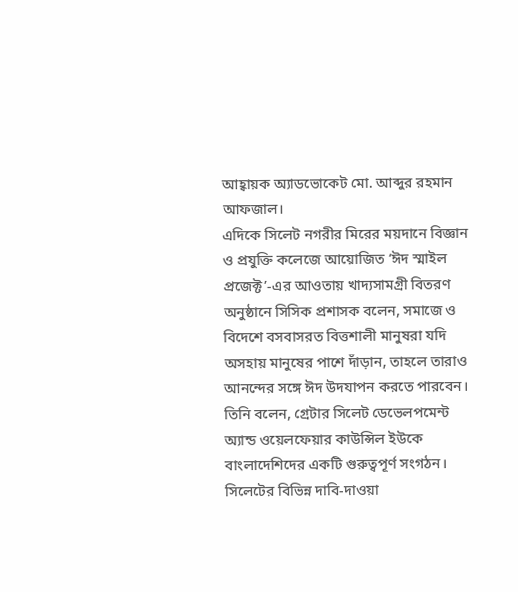আহ্বায়ক অ্যাডভোকেট মো. আব্দুর রহমান আফজাল।
এদিকে সিলেট নগরীর মিরের ময়দানে বিজ্ঞান ও প্রযুক্তি কলেজে আয়োজিত ‘ঈদ স্মাইল প্রজেক্ট’-এর আওতায় খাদ্যসামগ্রী বিতরণ অনুষ্ঠানে সিসিক প্রশাসক বলেন, সমাজে ও বিদেশে বসবাসরত বিত্তশালী মানুষরা যদি অসহায় মানুষের পাশে দাঁড়ান, তাহলে তারাও আনন্দের সঙ্গে ঈদ উদযাপন করতে পারবেন।
তিনি বলেন, গ্রেটার সিলেট ডেভেলপমেন্ট অ্যান্ড ওয়েলফেয়ার কাউন্সিল ইউকে বাংলাদেশিদের একটি গুরুত্বপূর্ণ সংগঠন। সিলেটের বিভিন্ন দাবি-দাওয়া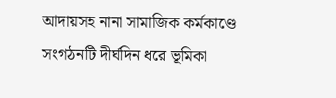আদায়সহ নানা সামাজিক কর্মকাণ্ডে সংগঠনটি দীর্ঘদিন ধরে ভূমিকা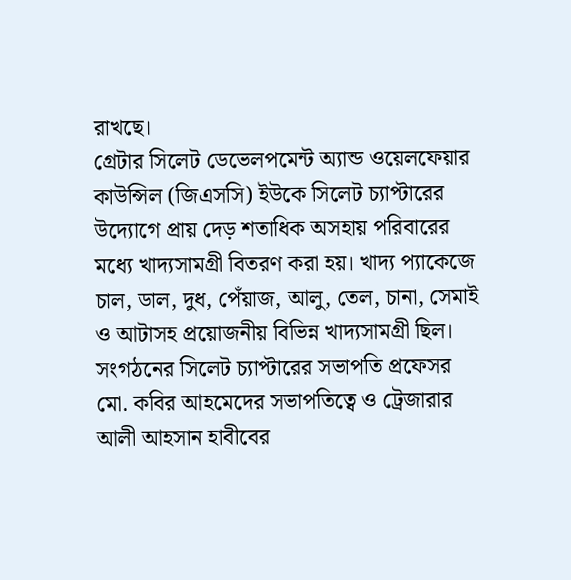রাখছে।
গ্রেটার সিলেট ডেভেলপমেন্ট অ্যান্ড ওয়েলফেয়ার কাউন্সিল (জিএসসি) ইউকে সিলেট চ্যাপ্টারের উদ্যোগে প্রায় দেড় শতাধিক অসহায় পরিবারের মধ্যে খাদ্যসামগ্রী বিতরণ করা হয়। খাদ্য প্যাকেজে চাল, ডাল, দুধ, পেঁয়াজ, আলু, তেল, চানা, সেমাই ও আটাসহ প্রয়োজনীয় বিভিন্ন খাদ্যসামগ্রী ছিল।
সংগঠনের সিলেট চ্যাপ্টারের সভাপতি প্রফেসর মো. কবির আহমেদের সভাপতিত্বে ও ট্রেজারার আলী আহসান হাবীবের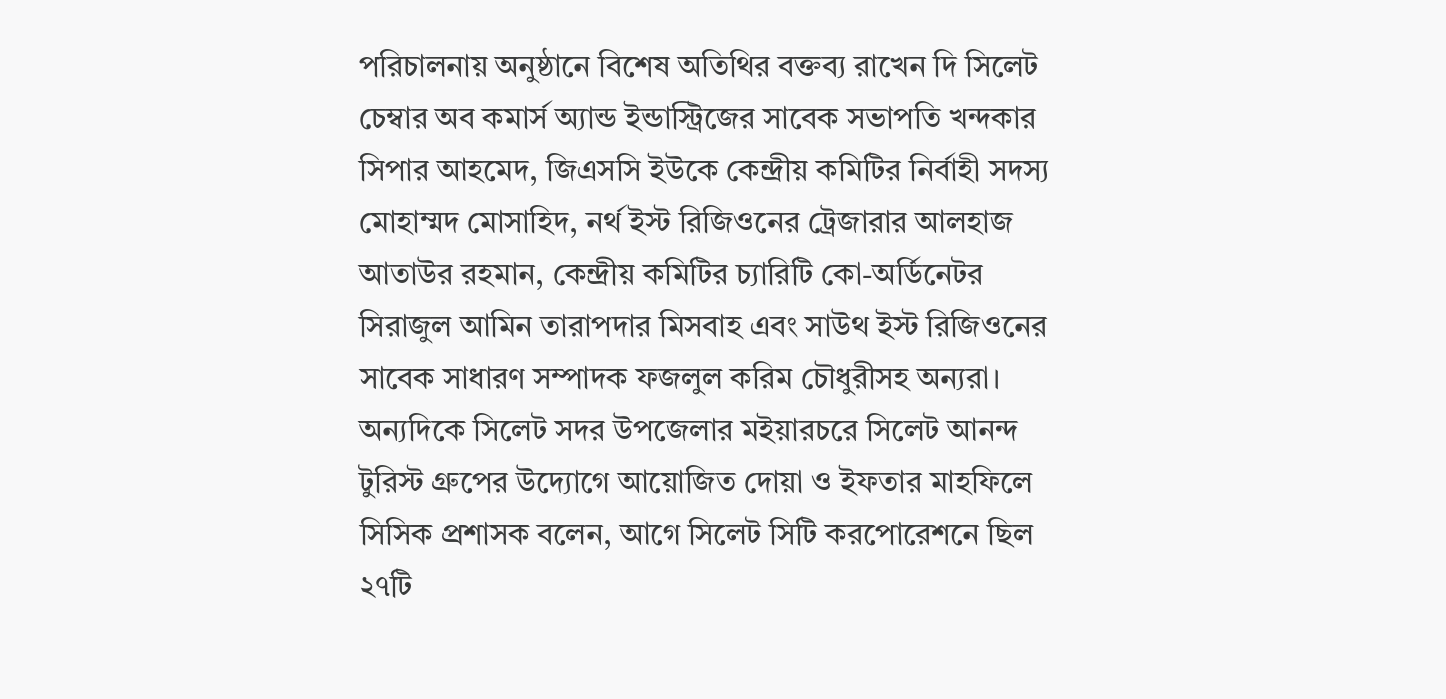পরিচালনায় অনুষ্ঠানে বিশেষ অতিথির বক্তব্য রাখেন দি সিলেট চেম্বার অব কমার্স অ্যান্ড ইন্ডাস্ট্রিজের সাবেক সভাপতি খন্দকার সিপার আহমেদ, জিএসসি ইউকে কেন্দ্রীয় কমিটির নির্বাহী সদস্য মোহাম্মদ মোসাহিদ, নর্থ ইস্ট রিজিওনের ট্রেজারার আলহাজ আতাউর রহমান, কেন্দ্রীয় কমিটির চ্যারিটি কো-অর্ডিনেটর সিরাজুল আমিন তারাপদার মিসবাহ এবং সাউথ ইস্ট রিজিওনের সাবেক সাধারণ সম্পাদক ফজলুল করিম চৌধুরীসহ অন্যরা।
অন্যদিকে সিলেট সদর উপজেলার মইয়ারচরে সিলেট আনন্দ টুরিস্ট গ্রুপের উদ্যোগে আয়োজিত দোয়া ও ইফতার মাহফিলে সিসিক প্রশাসক বলেন, আগে সিলেট সিটি করপোরেশনে ছিল ২৭টি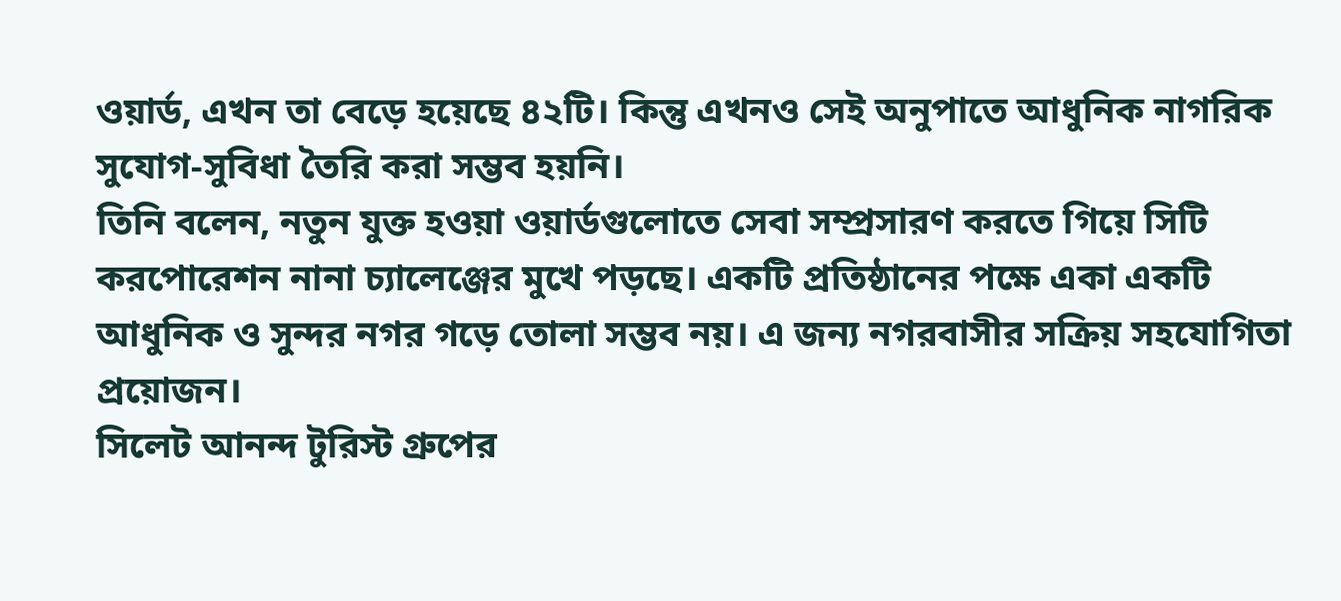ওয়ার্ড, এখন তা বেড়ে হয়েছে ৪২টি। কিন্তু এখনও সেই অনুপাতে আধুনিক নাগরিক সুযোগ-সুবিধা তৈরি করা সম্ভব হয়নি।
তিনি বলেন, নতুন যুক্ত হওয়া ওয়ার্ডগুলোতে সেবা সম্প্রসারণ করতে গিয়ে সিটি করপোরেশন নানা চ্যালেঞ্জের মুখে পড়ছে। একটি প্রতিষ্ঠানের পক্ষে একা একটি আধুনিক ও সুন্দর নগর গড়ে তোলা সম্ভব নয়। এ জন্য নগরবাসীর সক্রিয় সহযোগিতা প্রয়োজন।
সিলেট আনন্দ টুরিস্ট গ্রুপের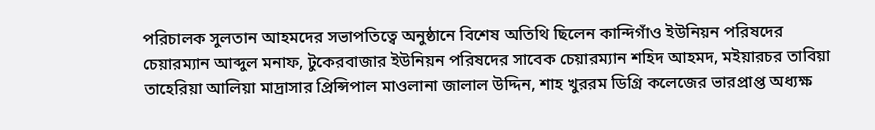পরিচালক সুলতান আহমদের সভাপতিত্বে অনুষ্ঠানে বিশেষ অতিথি ছিলেন কান্দিগাঁও ইউনিয়ন পরিষদের চেয়ারম্যান আব্দুল মনাফ, টুকেরবাজার ইউনিয়ন পরিষদের সাবেক চেয়ারম্যান শহিদ আহমদ, মইয়ারচর তাবিয়া তাহেরিয়া আলিয়া মাদ্রাসার প্রিন্সিপাল মাওলানা জালাল উদ্দিন, শাহ খুররম ডিগ্রি কলেজের ভারপ্রাপ্ত অধ্যক্ষ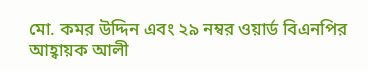মো. কমর উদ্দিন এবং ২৯ নম্বর ওয়ার্ড বিএনপির আহ্বায়ক আলী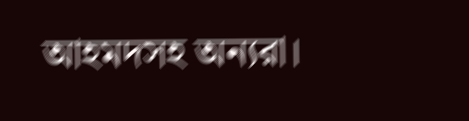আহমদসহ অন্যরা।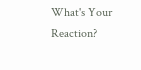What's Your Reaction?